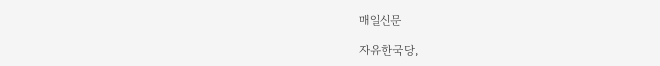매일신문

자유한국당,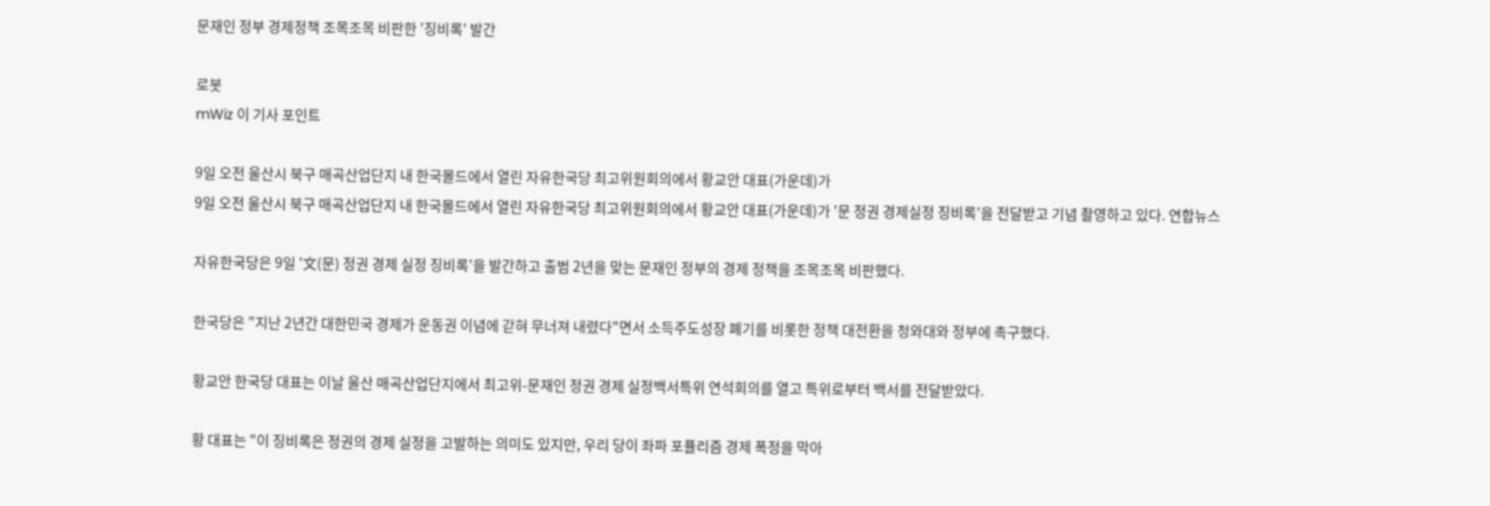문재인 정부 경제정책 조목조목 비판한 '징비록' 발간

로봇
mWiz 이 기사 포인트

9일 오전 울산시 북구 매곡산업단지 내 한국몰드에서 열린 자유한국당 최고위원회의에서 황교안 대표(가운데)가
9일 오전 울산시 북구 매곡산업단지 내 한국몰드에서 열린 자유한국당 최고위원회의에서 황교안 대표(가운데)가 '문 정권 경제실정 징비록'을 전달받고 기념 촬영하고 있다. 연합뉴스

자유한국당은 9일 '文(문) 정권 경제 실정 징비록'을 발간하고 출범 2년을 맞는 문재인 정부의 경제 정책을 조목조목 비판했다.

한국당은 "지난 2년간 대한민국 경제가 운동권 이념에 갇혀 무너져 내렸다"면서 소득주도성장 폐기를 비롯한 정책 대전환을 청와대와 정부에 촉구했다.

황교안 한국당 대표는 이날 울산 매곡산업단지에서 최고위-문재인 정권 경제 실정백서특위 연석회의를 열고 특위로부터 백서를 전달받았다.

황 대표는 "이 징비록은 정권의 경제 실정을 고발하는 의미도 있지만, 우리 당이 좌파 포퓰리즘 경제 폭정을 막아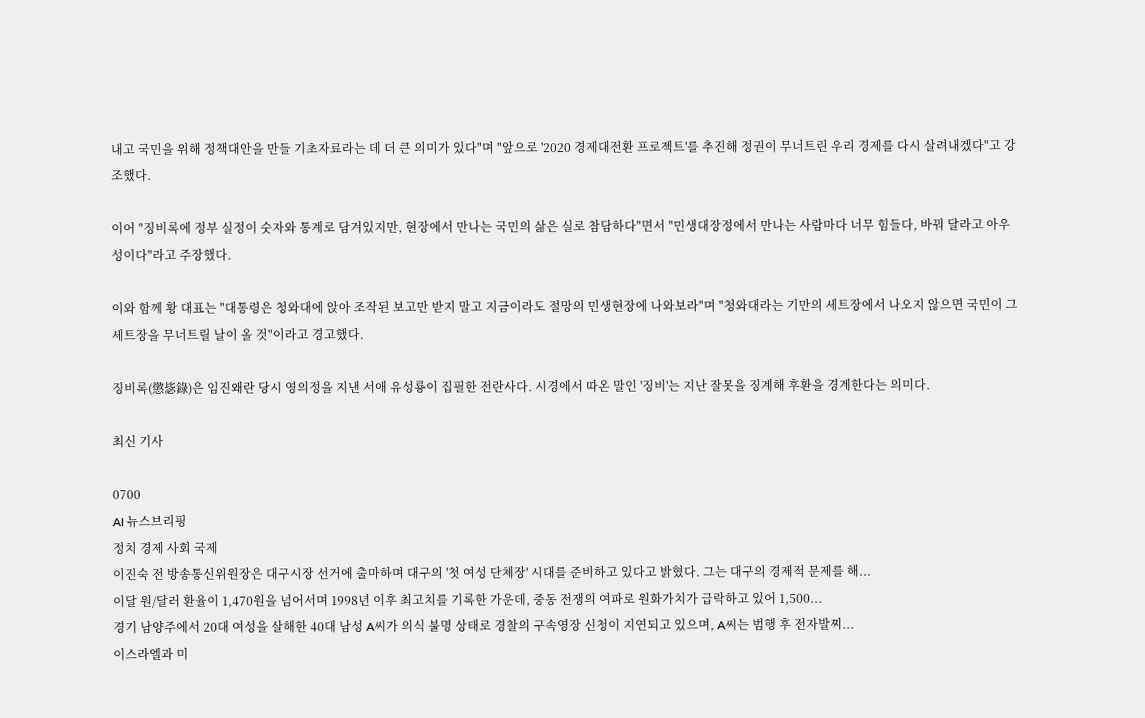내고 국민을 위해 정책대안을 만들 기초자료라는 데 더 큰 의미가 있다"며 "앞으로 '2020 경제대전환 프로젝트'를 추진해 정권이 무너트린 우리 경제를 다시 살려내겠다"고 강조했다.

이어 "징비록에 정부 실정이 숫자와 통계로 담겨있지만, 현장에서 만나는 국민의 삶은 실로 참담하다"면서 "민생대장정에서 만나는 사람마다 너무 힘들다, 바꿔 달라고 아우성이다"라고 주장했다.

이와 함께 황 대표는 "대통령은 청와대에 앉아 조작된 보고만 받지 말고 지금이라도 절망의 민생현장에 나와보라"며 "청와대라는 기만의 세트장에서 나오지 않으면 국민이 그 세트장을 무너트릴 날이 올 것"이라고 경고했다.

징비록(懲毖錄)은 임진왜란 당시 영의정을 지낸 서애 유성룡이 집필한 전란사다. 시경에서 따온 말인 '징비'는 지난 잘못을 징계해 후환을 경계한다는 의미다.

최신 기사

0700
AI 뉴스브리핑
정치 경제 사회 국제
이진숙 전 방송통신위원장은 대구시장 선거에 출마하며 대구의 '첫 여성 단체장' 시대를 준비하고 있다고 밝혔다. 그는 대구의 경제적 문제를 해...
이달 원/달러 환율이 1,470원을 넘어서며 1998년 이후 최고치를 기록한 가운데, 중동 전쟁의 여파로 원화가치가 급락하고 있어 1,500...
경기 남양주에서 20대 여성을 살해한 40대 남성 A씨가 의식 불명 상태로 경찰의 구속영장 신청이 지연되고 있으며, A씨는 범행 후 전자발찌...
이스라엘과 미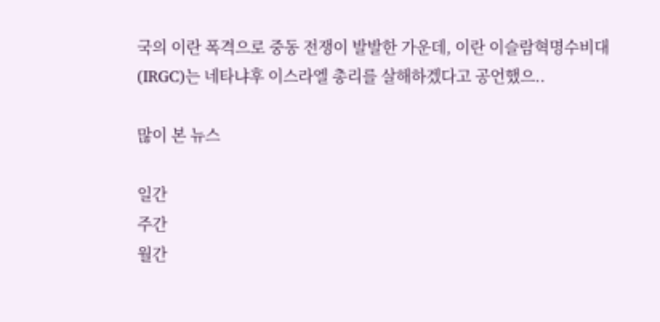국의 이란 폭격으로 중동 전쟁이 발발한 가운데, 이란 이슬람혁명수비대(IRGC)는 네타냐후 이스라엘 총리를 살해하겠다고 공언했으..

많이 본 뉴스

일간
주간
월간